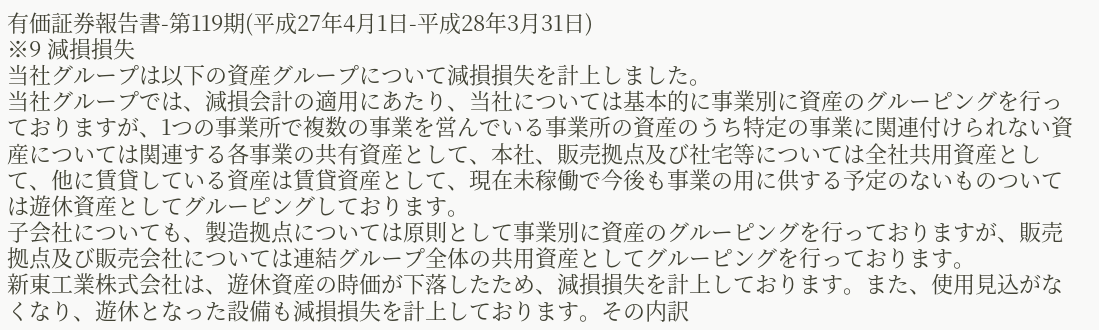有価証券報告書-第119期(平成27年4月1日-平成28年3月31日)
※9 減損損失
当社グループは以下の資産グループについて減損損失を計上しました。
当社グループでは、減損会計の適用にあたり、当社については基本的に事業別に資産のグルーピングを行っておりますが、1つの事業所で複数の事業を営んでいる事業所の資産のうち特定の事業に関連付けられない資産については関連する各事業の共有資産として、本社、販売拠点及び社宅等については全社共用資産として、他に賃貸している資産は賃貸資産として、現在未稼働で今後も事業の用に供する予定のないものついては遊休資産としてグルーピングしております。
子会社についても、製造拠点については原則として事業別に資産のグルーピングを行っておりますが、販売拠点及び販売会社については連結グループ全体の共用資産としてグルーピングを行っております。
新東工業株式会社は、遊休資産の時価が下落したため、減損損失を計上しております。また、使用見込がなくなり、遊休となった設備も減損損失を計上しております。その内訳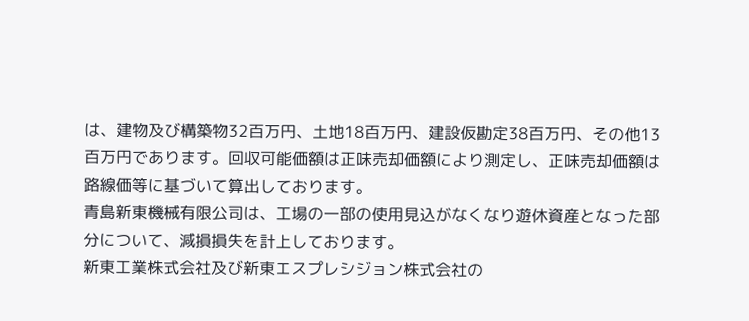は、建物及び構築物32百万円、土地18百万円、建設仮勘定38百万円、その他13百万円であります。回収可能価額は正味売却価額により測定し、正味売却価額は路線価等に基づいて算出しております。
青島新東機械有限公司は、工場の一部の使用見込がなくなり遊休資産となった部分について、減損損失を計上しております。
新東工業株式会社及び新東エスプレシジョン株式会社の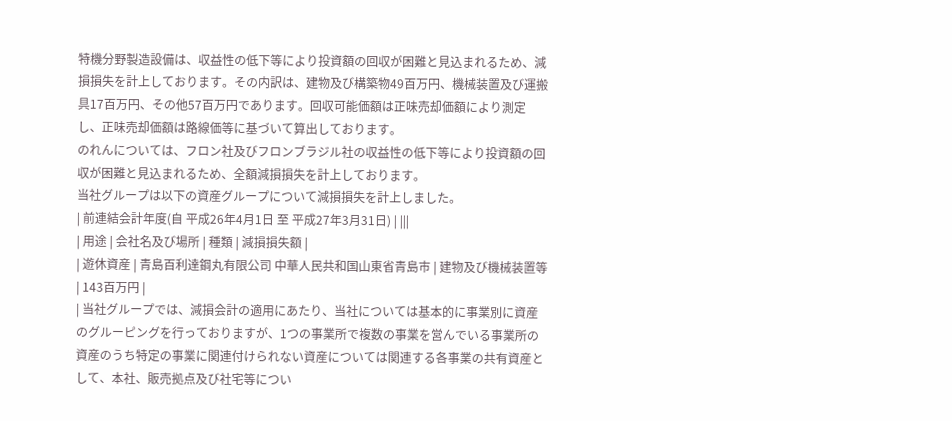特機分野製造設備は、収益性の低下等により投資額の回収が困難と見込まれるため、減損損失を計上しております。その内訳は、建物及び構築物49百万円、機械装置及び運搬具17百万円、その他57百万円であります。回収可能価額は正味売却価額により測定し、正味売却価額は路線価等に基づいて算出しております。
のれんについては、フロン社及びフロンブラジル社の収益性の低下等により投資額の回収が困難と見込まれるため、全額減損損失を計上しております。
当社グループは以下の資産グループについて減損損失を計上しました。
| 前連結会計年度(自 平成26年4月1日 至 平成27年3月31日) | |||
| 用途 | 会社名及び場所 | 種類 | 減損損失額 |
| 遊休資産 | 青島百利達鋼丸有限公司 中華人民共和国山東省青島市 | 建物及び機械装置等 | 143百万円 |
| 当社グループでは、減損会計の適用にあたり、当社については基本的に事業別に資産のグルーピングを行っておりますが、1つの事業所で複数の事業を営んでいる事業所の資産のうち特定の事業に関連付けられない資産については関連する各事業の共有資産として、本社、販売拠点及び社宅等につい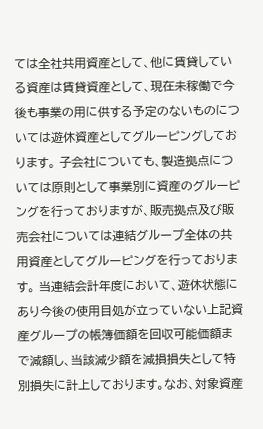ては全社共用資産として、他に賃貸している資産は賃貸資産として、現在未稼働で今後も事業の用に供する予定のないものについては遊休資産としてグルーピングしております。 子会社についても、製造拠点については原則として事業別に資産のグルーピングを行っておりますが、販売拠点及び販売会社については連結グループ全体の共用資産としてグルーピングを行っております。 当連結会計年度において、遊休状態にあり今後の使用目処が立っていない上記資産グループの帳簿価額を回収可能価額まで減額し、当該減少額を減損損失として特別損失に計上しております。なお、対象資産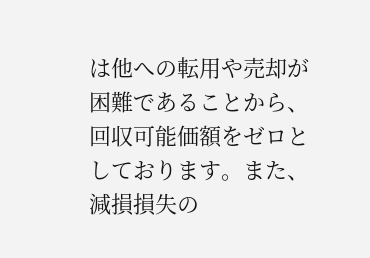は他への転用や売却が困難であることから、回収可能価額をゼロとしております。また、減損損失の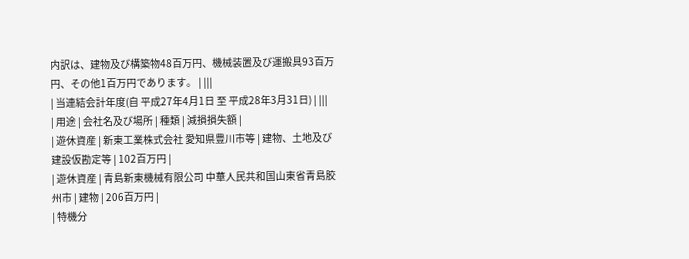内訳は、建物及び構築物48百万円、機械装置及び運搬具93百万円、その他1百万円であります。 | |||
| 当連結会計年度(自 平成27年4月1日 至 平成28年3月31日) | |||
| 用途 | 会社名及び場所 | 種類 | 減損損失額 |
| 遊休資産 | 新東工業株式会社 愛知県豊川市等 | 建物、土地及び 建設仮勘定等 | 102百万円 |
| 遊休資産 | 青島新東機械有限公司 中華人民共和国山東省青島胶州市 | 建物 | 206百万円 |
| 特機分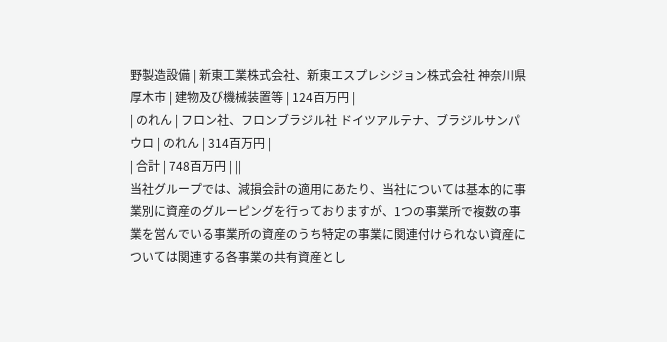野製造設備 | 新東工業株式会社、新東エスプレシジョン株式会社 神奈川県厚木市 | 建物及び機械装置等 | 124百万円 |
| のれん | フロン社、フロンブラジル社 ドイツアルテナ、ブラジルサンパウロ | のれん | 314百万円 |
| 合計 | 748百万円 | ||
当社グループでは、減損会計の適用にあたり、当社については基本的に事業別に資産のグルーピングを行っておりますが、1つの事業所で複数の事業を営んでいる事業所の資産のうち特定の事業に関連付けられない資産については関連する各事業の共有資産とし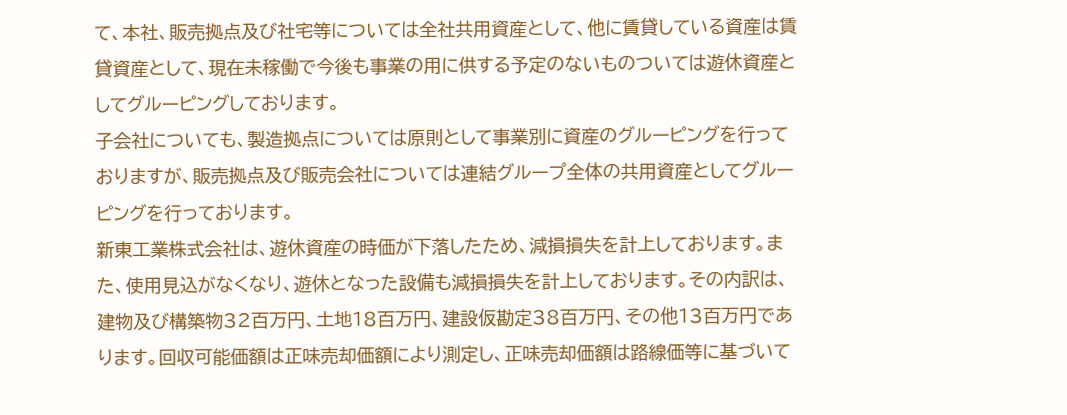て、本社、販売拠点及び社宅等については全社共用資産として、他に賃貸している資産は賃貸資産として、現在未稼働で今後も事業の用に供する予定のないものついては遊休資産としてグルーピングしております。
子会社についても、製造拠点については原則として事業別に資産のグルーピングを行っておりますが、販売拠点及び販売会社については連結グループ全体の共用資産としてグルーピングを行っております。
新東工業株式会社は、遊休資産の時価が下落したため、減損損失を計上しております。また、使用見込がなくなり、遊休となった設備も減損損失を計上しております。その内訳は、建物及び構築物32百万円、土地18百万円、建設仮勘定38百万円、その他13百万円であります。回収可能価額は正味売却価額により測定し、正味売却価額は路線価等に基づいて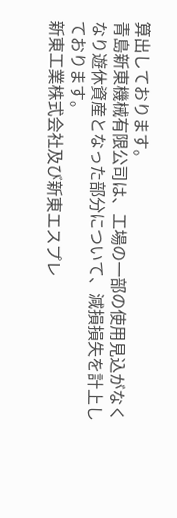算出しております。
青島新東機械有限公司は、工場の一部の使用見込がなくなり遊休資産となった部分について、減損損失を計上しております。
新東工業株式会社及び新東エスプレ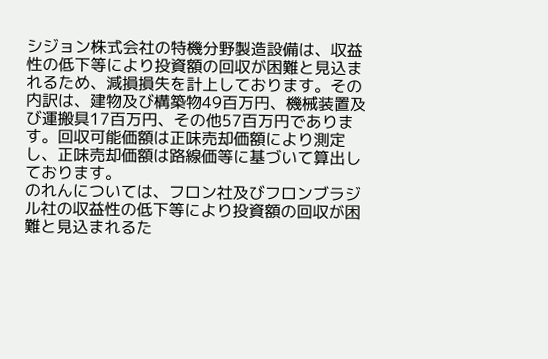シジョン株式会社の特機分野製造設備は、収益性の低下等により投資額の回収が困難と見込まれるため、減損損失を計上しております。その内訳は、建物及び構築物49百万円、機械装置及び運搬具17百万円、その他57百万円であります。回収可能価額は正味売却価額により測定し、正味売却価額は路線価等に基づいて算出しております。
のれんについては、フロン社及びフロンブラジル社の収益性の低下等により投資額の回収が困難と見込まれるた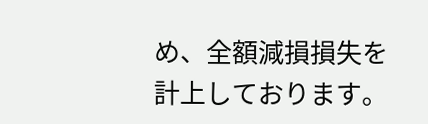め、全額減損損失を計上しております。